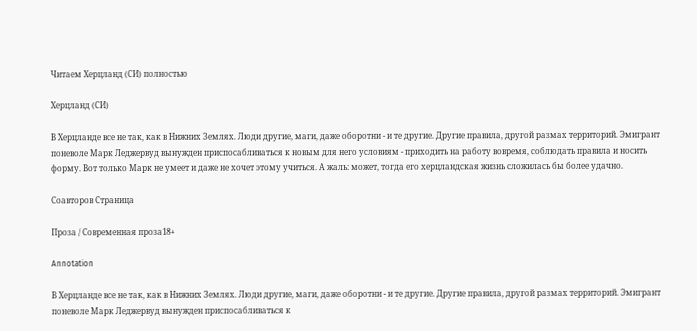Читаем Херцланд (СИ) полностью

Херцланд (СИ)

В Херцланде все не так, как в Нижних Землях. Люди другие, маги, даже оборотни - и те другие. Другие правила, другой размах территорий. Эмигрант поневоле Марк Леджервуд вынужден приспосабливаться к новым для него условиям - приходить на работу вовремя, соблюдать правила и носить форму. Вот только Марк не умеет и даже не хочет этому учиться. А жаль: может, тогда его херцландская жизнь сложилась бы более удачно.

Соавторов Страница

Проза / Современная проза18+

Annotation

В Херцланде все не так, как в Нижних Землях. Люди другие, маги, даже оборотни - и те другие. Другие правила, другой размах территорий. Эмигрант поневоле Марк Леджервуд вынужден приспосабливаться к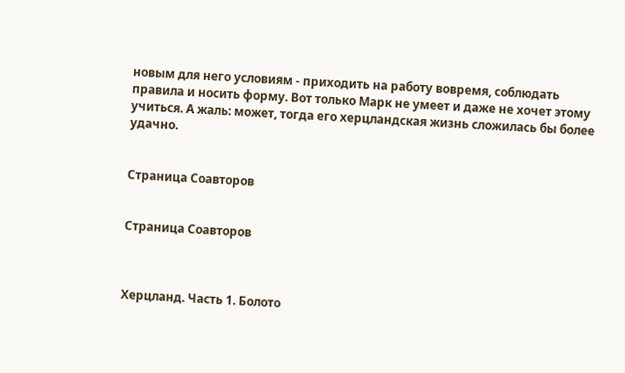новым для него условиям - приходить на работу вовремя, соблюдать правила и носить форму. Вот только Марк не умеет и даже не хочет этому учиться. А жаль: может, тогда его херцландская жизнь сложилась бы более удачно.


Страница Соавторов


Страница Соавторов



Херцланд. Часть 1. Болото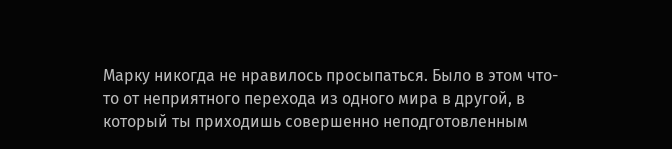Марку никогда не нравилось просыпаться. Было в этом что-то от неприятного перехода из одного мира в другой, в который ты приходишь совершенно неподготовленным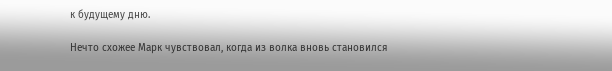к будущему дню.

Нечто схожее Марк чувствовал, когда из волка вновь становился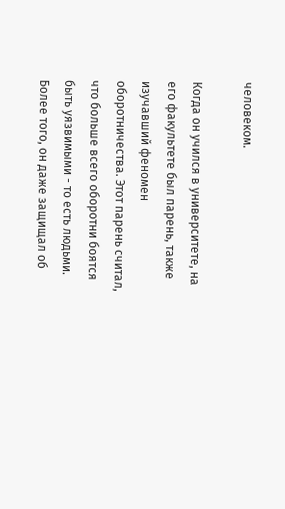человеком.

Когда он учился в университете, на его факультете был парень, также изучавший феномен оборотничества. Этот парень считал, что больше всего оборотни боятся быть уязвимыми - то есть людьми. Более того, он даже защищал об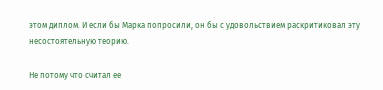этом диплом. И если бы Марка попросили, он бы с удовольствием раскритиковал эту несостоятельную теорию.

Не потому что считал ее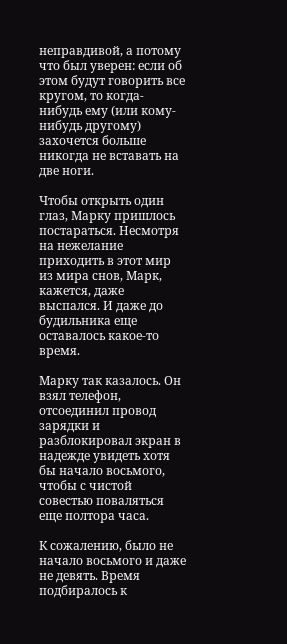неправдивой, а потому что был уверен: если об этом будут говорить все кругом, то когда-нибудь ему (или кому-нибудь другому) захочется больше никогда не вставать на две ноги.

Чтобы открыть один глаз, Марку пришлось постараться. Несмотря на нежелание приходить в этот мир из мира снов, Марк, кажется, даже выспался. И даже до будильника еще оставалось какое-то время.

Марку так казалось. Он взял телефон, отсоединил провод зарядки и разблокировал экран в надежде увидеть хотя бы начало восьмого, чтобы с чистой совестью поваляться еще полтора часа.

К сожалению, было не начало восьмого и даже не девять. Время подбиралось к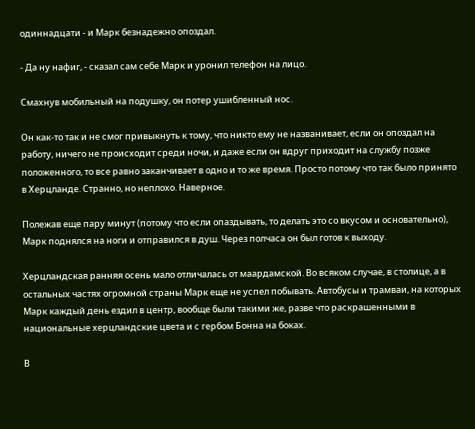одиннадцати - и Марк безнадежно опоздал.

- Да ну нафиг, - сказал сам себе Марк и уронил телефон на лицо.

Смахнув мобильный на подушку, он потер ушибленный нос.

Он как-то так и не смог привыкнуть к тому, что никто ему не названивает, если он опоздал на работу, ничего не происходит среди ночи, и даже если он вдруг приходит на службу позже положенного, то все равно заканчивает в одно и то же время. Просто потому что так было принято в Херцланде. Странно, но неплохо. Наверное.

Полежав еще пару минут (потому что если опаздывать, то делать это со вкусом и основательно), Марк поднялся на ноги и отправился в душ. Через полчаса он был готов к выходу.

Херцландская ранняя осень мало отличалась от маардамской. Во всяком случае, в столице, а в остальных частях огромной страны Марк еще не успел побывать. Автобусы и трамваи, на которых Марк каждый день ездил в центр, вообще были такими же, разве что раскрашенными в национальные херцландские цвета и с гербом Бонна на боках.

В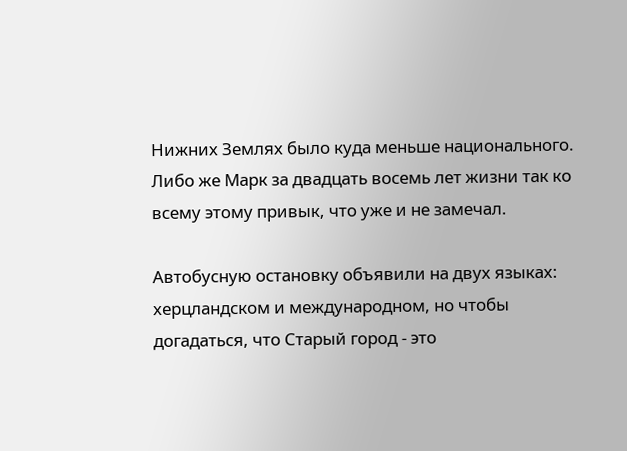Нижних Землях было куда меньше национального. Либо же Марк за двадцать восемь лет жизни так ко всему этому привык, что уже и не замечал.

Автобусную остановку объявили на двух языках: херцландском и международном, но чтобы догадаться, что Старый город - это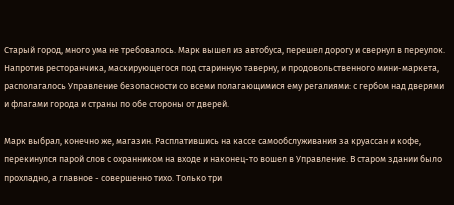Старый город, много ума не требовалось. Марк вышел из автобуса, перешел дорогу и свернул в переулок. Напротив ресторанчика, маскирующегося под старинную таверну, и продовольственного мини-маркета, располагалось Управление безопасности со всеми полагающимися ему регалиями: с гербом над дверями и флагами города и страны по обе стороны от дверей.

Марк выбрал, конечно же, магазин. Расплатившись на кассе самообслуживания за круассан и кофе, перекинулся парой слов с охранником на входе и наконец-то вошел в Управление. В старом здании было прохладно, а главное - совершенно тихо. Только три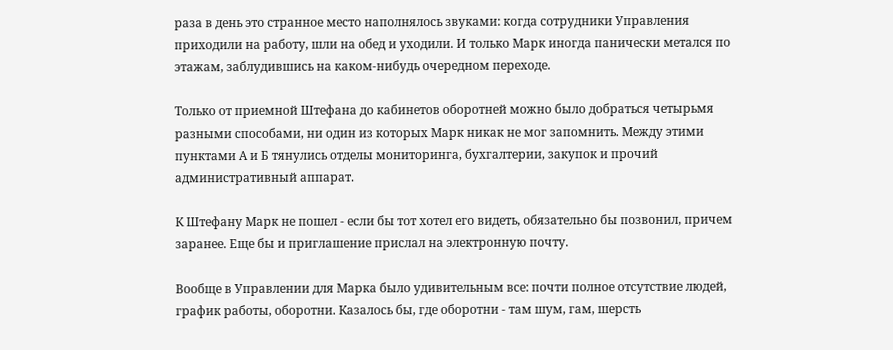раза в день это странное место наполнялось звуками: когда сотрудники Управления приходили на работу, шли на обед и уходили. И только Марк иногда панически метался по этажам, заблудившись на каком-нибудь очередном переходе.

Только от приемной Штефана до кабинетов оборотней можно было добраться четырьмя разными способами, ни один из которых Марк никак не мог запомнить. Между этими пунктами А и Б тянулись отделы мониторинга, бухгалтерии, закупок и прочий административный аппарат.

К Штефану Марк не пошел - если бы тот хотел его видеть, обязательно бы позвонил, причем заранее. Еще бы и приглашение прислал на электронную почту.

Вообще в Управлении для Марка было удивительным все: почти полное отсутствие людей, график работы, оборотни. Казалось бы, где оборотни - там шум, гам, шерсть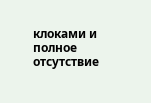клоками и полное отсутствие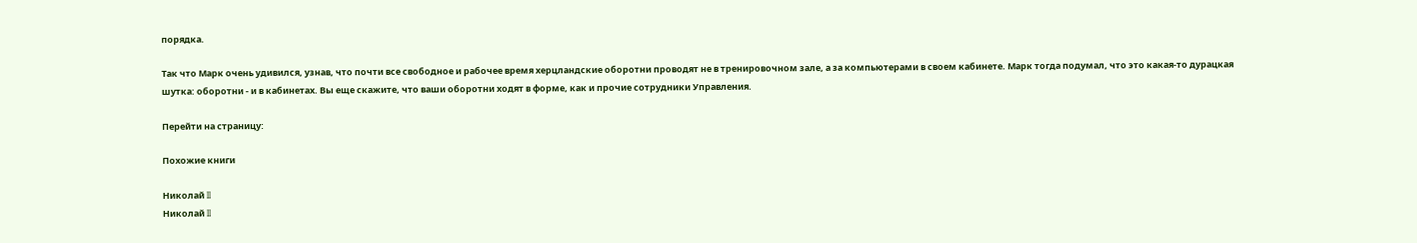порядка.

Так что Марк очень удивился, узнав, что почти все свободное и рабочее время херцландские оборотни проводят не в тренировочном зале, а за компьютерами в своем кабинете. Марк тогда подумал, что это какая-то дурацкая шутка: оборотни - и в кабинетах. Вы еще скажите, что ваши оборотни ходят в форме, как и прочие сотрудники Управления.

Перейти на страницу:

Похожие книги

Николай II
Николай II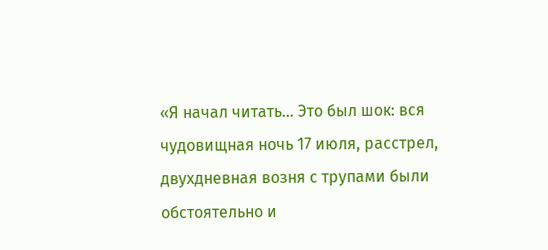«Я начал читать… Это был шок: вся чудовищная ночь 17 июля, расстрел, двухдневная возня с трупами были обстоятельно и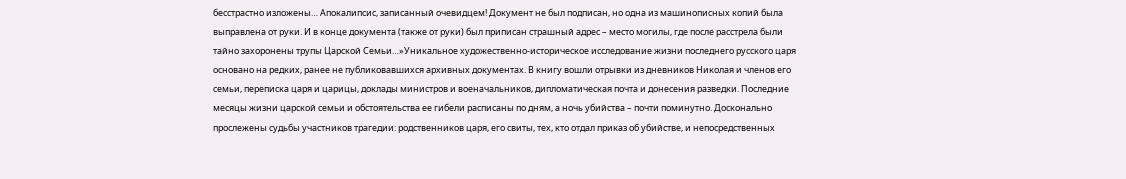бесстрастно изложены… Апокалипсис, записанный очевидцем! Документ не был подписан, но одна из машинописных копий была выправлена от руки. И в конце документа (также от руки) был приписан страшный адрес – место могилы, где после расстрела были тайно захоронены трупы Царской Семьи…»Уникальное художественно-историческое исследование жизни последнего русского царя основано на редких, ранее не публиковавшихся архивных документах. В книгу вошли отрывки из дневников Николая и членов его семьи, переписка царя и царицы, доклады министров и военачальников, дипломатическая почта и донесения разведки. Последние месяцы жизни царской семьи и обстоятельства ее гибели расписаны по дням, а ночь убийства – почти поминутно. Досконально прослежены судьбы участников трагедии: родственников царя, его свиты, тех, кто отдал приказ об убийстве, и непосредственных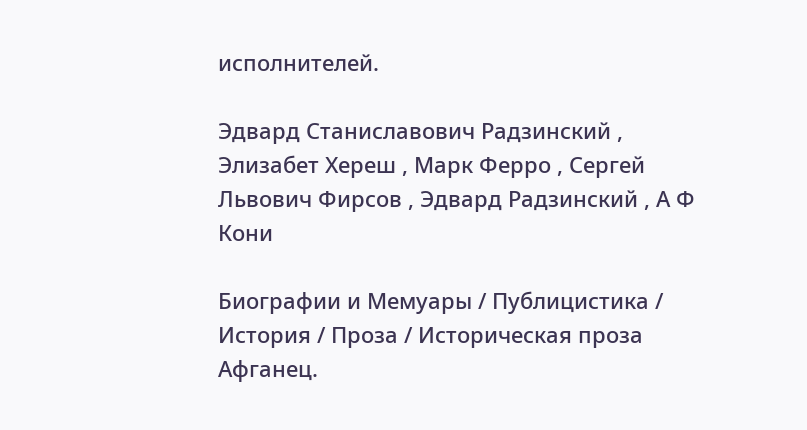исполнителей.

Эдвард Станиславович Радзинский , Элизабет Хереш , Марк Ферро , Сергей Львович Фирсов , Эдвард Радзинский , А Ф Кони

Биографии и Мемуары / Публицистика / История / Проза / Историческая проза
Афганец.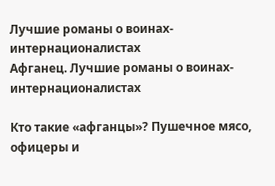Лучшие романы о воинах-интернационалистах
Афганец. Лучшие романы о воинах-интернационалистах

Кто такие «афганцы»? Пушечное мясо, офицеры и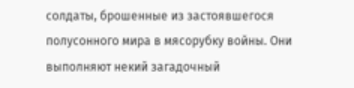солдаты, брошенные из застоявшегося полусонного мира в мясорубку войны. Они выполняют некий загадочный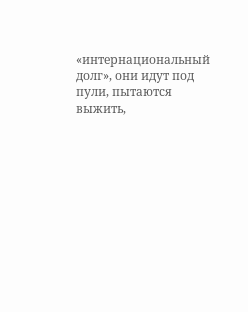«интернациональный долг», они идут под пули, пытаются выжить,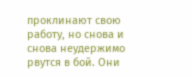проклинают свою работу, но снова и снова неудержимо рвутся в бой. Они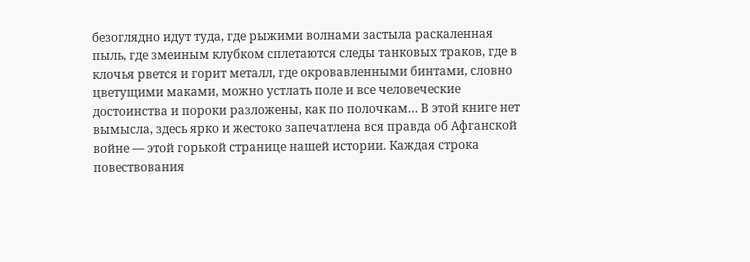безоглядно идут туда, где рыжими волнами застыла раскаленная пыль, где змеиным клубком сплетаются следы танковых траков, где в клочья рвется и горит металл, где окровавленными бинтами, словно цветущими маками, можно устлать поле и все человеческие достоинства и пороки разложены, как по полочкам… В этой книге нет вымысла, здесь ярко и жестоко запечатлена вся правда об Афганской войне — этой горькой странице нашей истории. Каждая строка повествования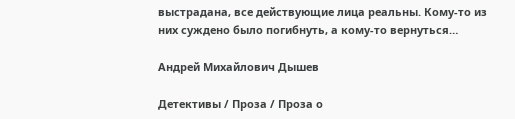выстрадана, все действующие лица реальны. Кому-то из них суждено было погибнуть, а кому-то вернуться…

Андрей Михайлович Дышев

Детективы / Проза / Проза о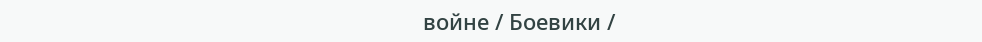войне / Боевики /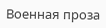Военная проза